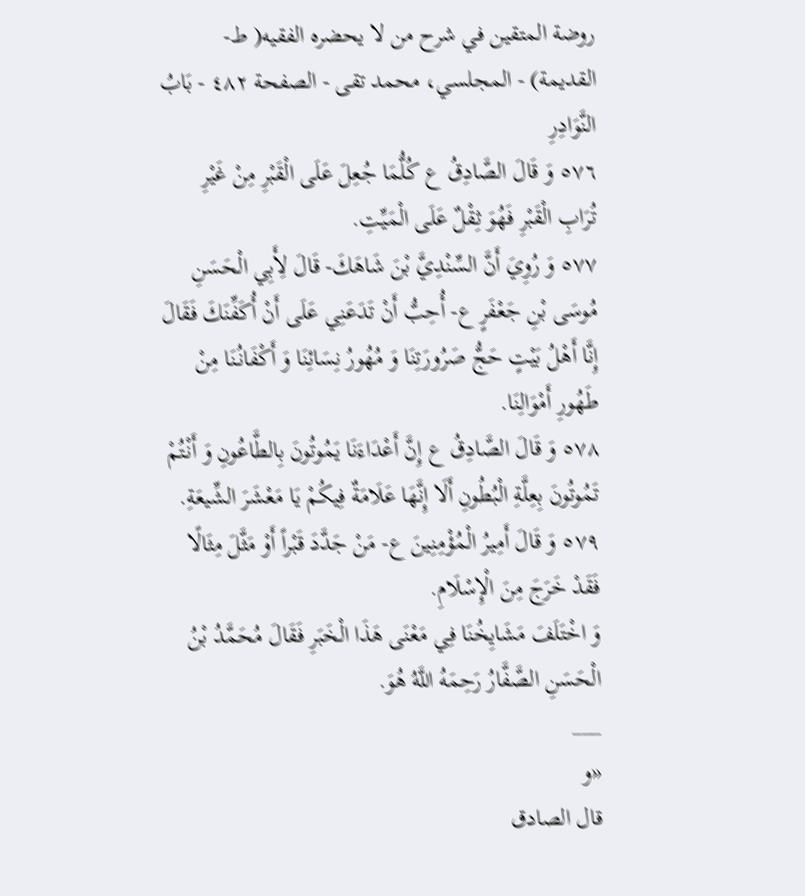روضة المتقين في شرح من لا يحضره الفقيه( ط- القديمة) - المجلسي، محمد تقى - الصفحة ٤٨٢ - بَابُ النَّوَادِرِ
٥٧٦ وَ قَالَ الصَّادِقُ ع كُلُّمَا جُعِلَ عَلَى الْقَبْرِ مِنْ غَيْرِ تُرَابِ الْقَبْرِ فَهُوَ ثِقْلٌ عَلَى الْمَيِّتِ.
٥٧٧ وَ رُوِيَ أَنَّ السِّنْدِيَّ بْنَ شَاهَكَ- قَالَ لِأَبِي الْحَسَنِ مُوسَى بْنِ جَعْفَرٍ ع- أُحِبُّ أَنْ تَدَعَنِي عَلَى أَنْ أُكَفِّنَكَ فَقَالَ إِنَّا أَهْلُ بَيْتٍ حَجُّ صَرُورَتِنَا وَ مُهُورُ نِسَائِنَا وَ أَكْفَانُنَا مِنْ طَهُورِ أَمْوَالِنَا.
٥٧٨ وَ قَالَ الصَّادِقُ ع إِنَّ أَعْدَاءَنَا يَمُوتُونَ بِالطَّاعُونِ وَ أَنْتُمْ تَمُوتُونَ بِعِلَّةِ الْبُطُونِ أَلَا إِنَّهَا عَلَامَةٌ فِيكُمْ يَا مَعْشَرَ الشِّيعَةِ.
٥٧٩ وَ قَالَ أَمِيرُ الْمُؤْمِنِينَ ع- مَنْ جَدَّدَ قَبْراً أَوْ مَثَّلَ مِثَالًا فَقَدْ خَرَجَ مِنَ الْإِسْلَامِ.
وَ اخْتَلَفَ مَشَايِخُنَا فِي مَعْنَى هَذَا الْخَبَرِ فَقَالَ مُحَمَّدُ بْنُ الْحَسَنِ الصَّفَّارُ رَحِمَهُ اللَّهُ هُوَ.
___
«و
قال الصادق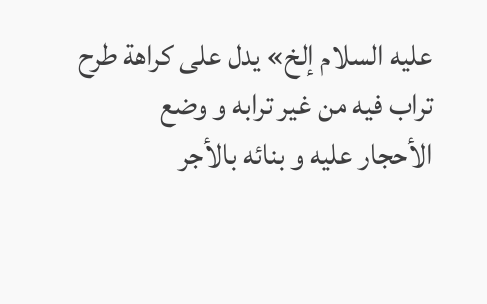عليه السلام إلخ» يدل على كراهة طرح تراب فيه من غير ترابه و وضع
الأحجار عليه و بنائه بالأجر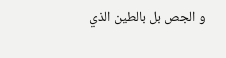و الجص بل بالطين الذي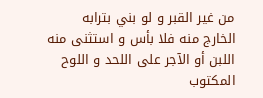من غير القبر و لو بني بترابه
الخارج منه فلا بأس و استثنى منه اللبن أو الآجر على اللحد و اللوح المكتوب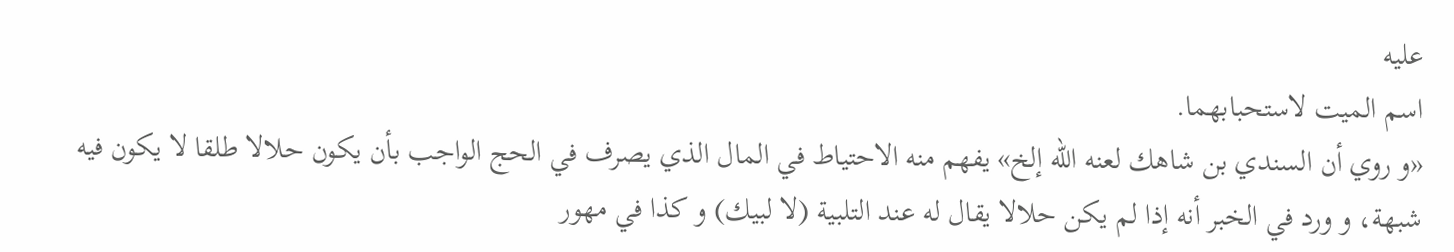عليه
اسم الميت لاستحبابهما.
«و روي أن السندي بن شاهك لعنه الله إلخ» يفهم منه الاحتياط في المال الذي يصرف في الحج الواجب بأن يكون حلالا طلقا لا يكون فيه شبهة، و ورد في الخبر أنه إذا لم يكن حلالا يقال له عند التلبية (لا لبيك) و كذا في مهور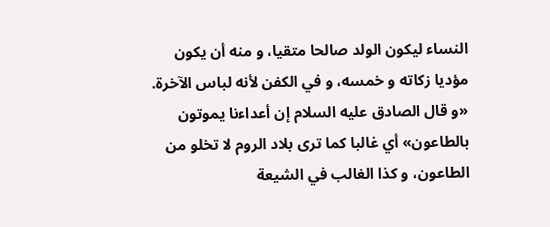النساء ليكون الولد صالحا متقيا، و منه أن يكون مؤديا زكاته و خمسه، و في الكفن لأنه لباس الآخرة.
«و قال الصادق عليه السلام إن أعداءنا يموتون بالطاعون» أي غالبا كما ترى بلاد الروم لا تخلو من الطاعون، و كذا الغالب في الشيعة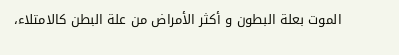الموت بعلة البطون و أكثر الأمراض من علة البطن كالامتلاء،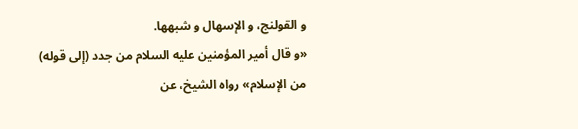و القولنج، و الإسهال و شبهها.
«و قال أمير المؤمنين عليه السلام من جدد (إلى قوله) من الإسلام» رواه الشيخ، عن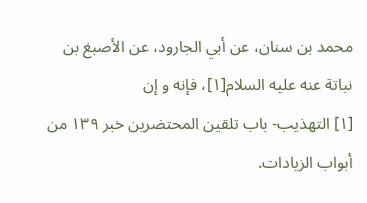محمد بن سنان، عن أبي الجارود، عن الأصبغ بن نباتة عنه عليه السلام[١]، فإنه و إن
[١] التهذيب- باب تلقين المحتضرين خبر ١٣٩ من أبواب الزيادات.